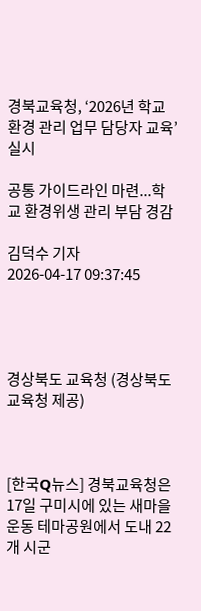경북교육청, ‘2026년 학교 환경 관리 업무 담당자 교육’ 실시

공통 가이드라인 마련...학교 환경위생 관리 부담 경감

김덕수 기자
2026-04-17 09:37:45




경상북도 교육청 (경상북도교육청 제공)



[한국Q뉴스] 경북교육청은 17일 구미시에 있는 새마을운동 테마공원에서 도내 22개 시군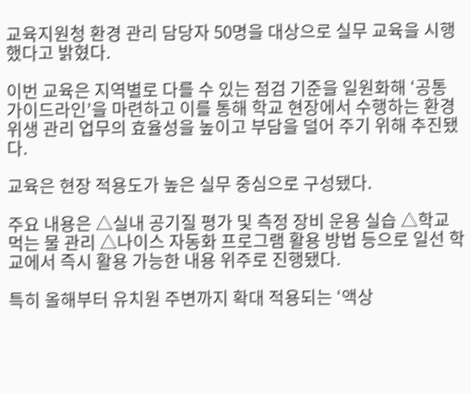교육지원청 환경 관리 담당자 50명을 대상으로 실무 교육을 시행했다고 밝혔다.

이번 교육은 지역별로 다를 수 있는 점검 기준을 일원화해 ‘공통 가이드라인’을 마련하고 이를 통해 학교 현장에서 수행하는 환경위생 관리 업무의 효율성을 높이고 부담을 덜어 주기 위해 추진됐다.

교육은 현장 적용도가 높은 실무 중심으로 구성됐다.

주요 내용은 △실내 공기질 평가 및 측정 장비 운용 실습 △학교 먹는 물 관리 △나이스 자동화 프로그램 활용 방법 등으로 일선 학교에서 즉시 활용 가능한 내용 위주로 진행됐다.

특히 올해부터 유치원 주변까지 확대 적용되는 ‘액상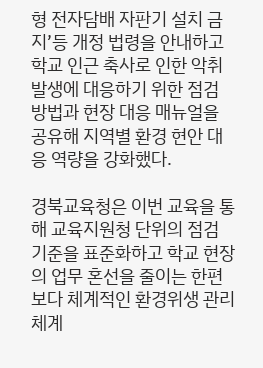형 전자담배 자판기 설치 금지’등 개정 법령을 안내하고 학교 인근 축사로 인한 악취 발생에 대응하기 위한 점검 방법과 현장 대응 매뉴얼을 공유해 지역별 환경 현안 대응 역량을 강화했다.

경북교육청은 이번 교육을 통해 교육지원청 단위의 점검 기준을 표준화하고 학교 현장의 업무 혼선을 줄이는 한편 보다 체계적인 환경위생 관리 체계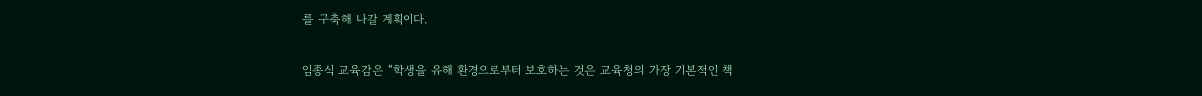를 구축해 나갈 계획이다.

임종식 교육감은 “학생을 유해 환경으로부터 보호하는 것은 교육청의 가장 기본적인 책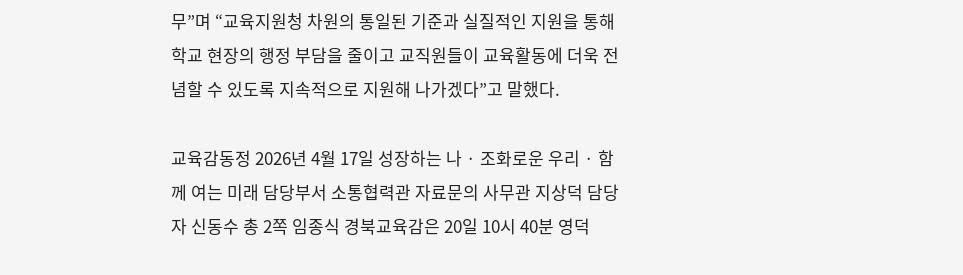무”며 “교육지원청 차원의 통일된 기준과 실질적인 지원을 통해 학교 현장의 행정 부담을 줄이고 교직원들이 교육활동에 더욱 전념할 수 있도록 지속적으로 지원해 나가겠다”고 말했다.

교육감동정 2026년 4월 17일 성장하는 나 · 조화로운 우리 · 함께 여는 미래 담당부서 소통협력관 자료문의 사무관 지상덕 담당자 신동수 총 2쪽 임종식 경북교육감은 20일 10시 40분 영덕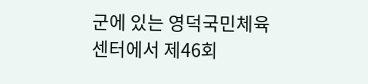군에 있는 영덕국민체육센터에서 제46회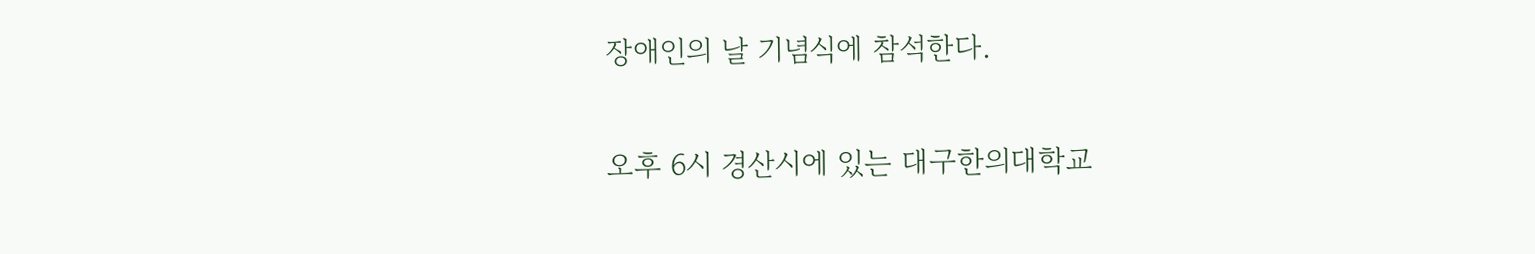장애인의 날 기념식에 참석한다.

오후 6시 경산시에 있는 대구한의대학교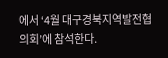에서 ‘4월 대구경북지역발전협의회’에 참석한다.